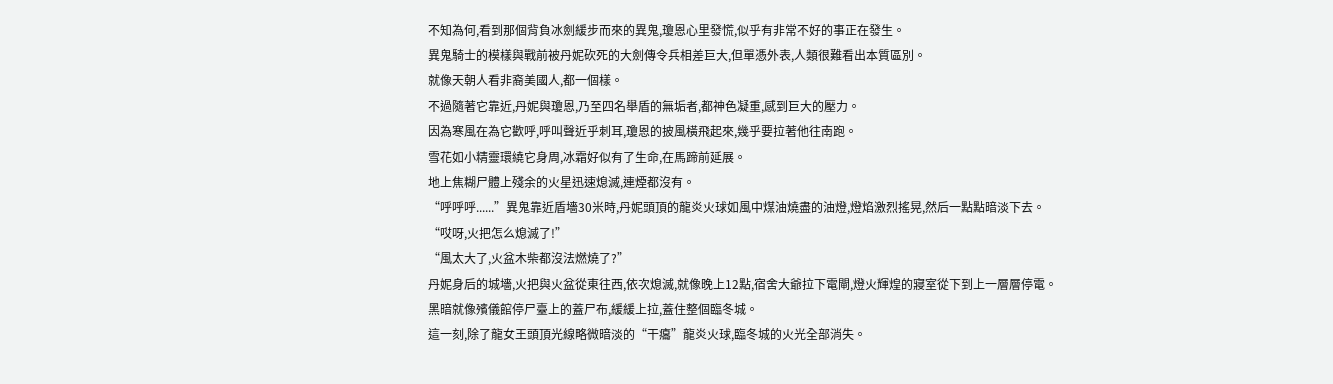不知為何,看到那個背負冰劍緩步而來的異鬼,瓊恩心里發慌,似乎有非常不好的事正在發生。
異鬼騎士的模樣與戰前被丹妮砍死的大劍傳令兵相差巨大,但單憑外表,人類很難看出本質區別。
就像天朝人看非裔美國人,都一個樣。
不過隨著它靠近,丹妮與瓊恩,乃至四名舉盾的無垢者,都神色凝重,感到巨大的壓力。
因為寒風在為它歡呼,呼叫聲近乎刺耳,瓊恩的披風橫飛起來,幾乎要拉著他往南跑。
雪花如小精靈環繞它身周,冰霜好似有了生命,在馬蹄前延展。
地上焦糊尸體上殘余的火星迅速熄滅,連煙都沒有。
“呼呼呼......”異鬼靠近盾墻30米時,丹妮頭頂的龍炎火球如風中煤油燒盡的油燈,燈焰激烈搖晃,然后一點點暗淡下去。
“哎呀,火把怎么熄滅了!”
“風太大了,火盆木柴都沒法燃燒了?”
丹妮身后的城墻,火把與火盆從東往西,依次熄滅,就像晚上12點,宿舍大爺拉下電閘,燈火輝煌的寢室從下到上一層層停電。
黑暗就像殯儀館停尸臺上的蓋尸布,緩緩上拉,蓋住整個臨冬城。
這一刻,除了龍女王頭頂光線略微暗淡的“干癟”龍炎火球,臨冬城的火光全部消失。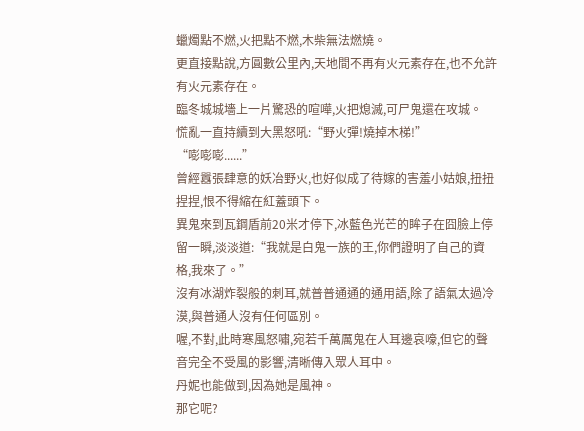蠟燭點不燃,火把點不燃,木柴無法燃燒。
更直接點說,方圓數公里內,天地間不再有火元素存在,也不允許有火元素存在。
臨冬城城墻上一片驚恐的喧嘩,火把熄滅,可尸鬼還在攻城。
慌亂一直持續到大黑怒吼:“野火彈!燒掉木梯!”
“嘭嘭嘭......”
曾經囂張肆意的妖冶野火,也好似成了待嫁的害羞小姑娘,扭扭捏捏,恨不得縮在紅蓋頭下。
異鬼來到瓦鋼盾前20米才停下,冰藍色光芒的眸子在囧臉上停留一瞬,淡淡道:“我就是白鬼一族的王,你們證明了自己的資格,我來了。”
沒有冰湖炸裂般的刺耳,就普普通通的通用語,除了語氣太過冷漠,與普通人沒有任何區別。
喔,不對,此時寒風怒嘯,宛若千萬厲鬼在人耳邊哀嚎,但它的聲音完全不受風的影響,清晰傳入眾人耳中。
丹妮也能做到,因為她是風神。
那它呢?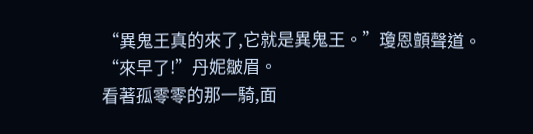“異鬼王真的來了,它就是異鬼王。”瓊恩顫聲道。
“來早了!”丹妮皺眉。
看著孤零零的那一騎,面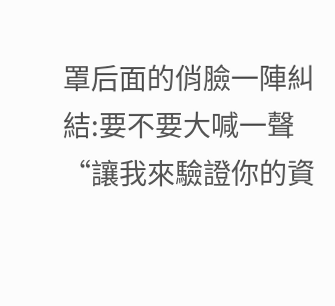罩后面的俏臉一陣糾結:要不要大喊一聲“讓我來驗證你的資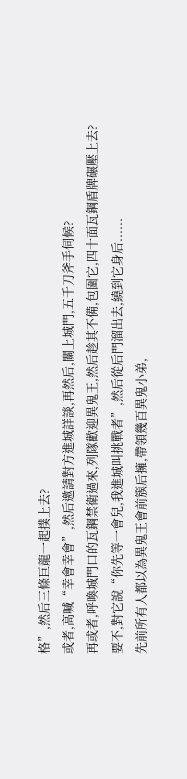格”,然后三條巨龍一起撲上去?
或者,高喊“幸會幸會”,然后邀請對方進城詳談,再然后,關上城門,五千刀斧手伺候?
再或者,呼喚城門口的瓦鋼禁衛過來,列隊歡迎異鬼王,然后趁其不備,包圍它,四十面瓦鋼盾牌碾壓上去?
要不,對它說“你先等一會兒,我進城叫挑戰者”,然后從后門溜出去,繞到它身后......
先前所有人都以為異鬼王會前簇后擁,帶領幾百異鬼小弟,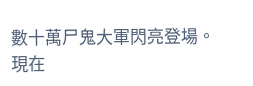數十萬尸鬼大軍閃亮登場。
現在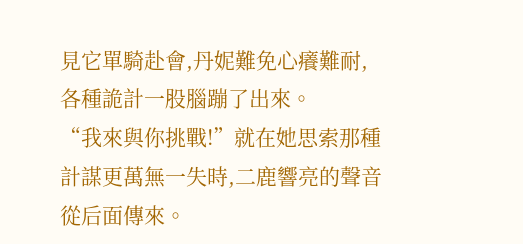見它單騎赴會,丹妮難免心癢難耐,各種詭計一股腦蹦了出來。
“我來與你挑戰!”就在她思索那種計謀更萬無一失時,二鹿響亮的聲音從后面傳來。